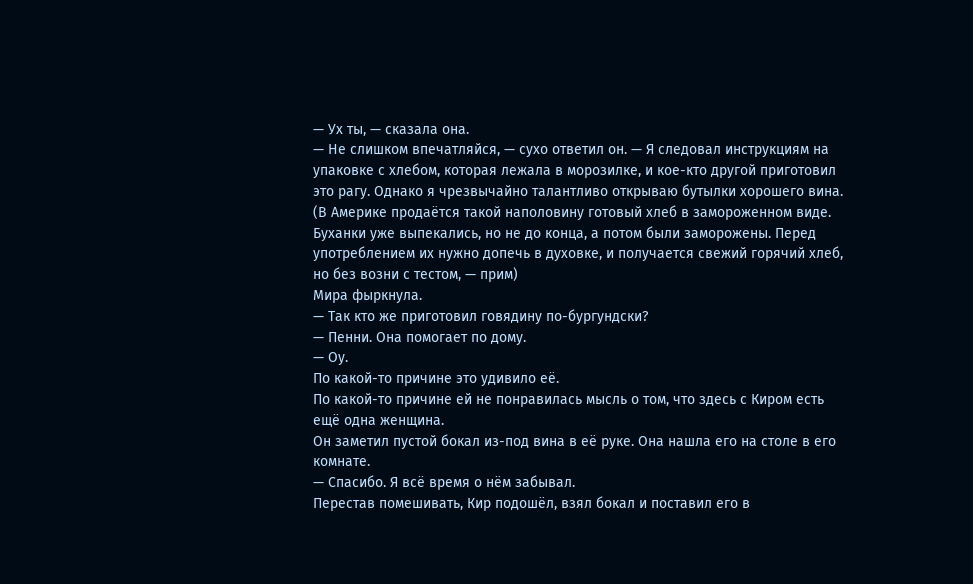— Ух ты, — сказала она.
— Не слишком впечатляйся, — сухо ответил он. — Я следовал инструкциям на упаковке с хлебом, которая лежала в морозилке, и кое-кто другой приготовил это рагу. Однако я чрезвычайно талантливо открываю бутылки хорошего вина.
(В Америке продаётся такой наполовину готовый хлеб в замороженном виде. Буханки уже выпекались, но не до конца, а потом были заморожены. Перед употреблением их нужно допечь в духовке, и получается свежий горячий хлеб, но без возни с тестом, — прим)
Мира фыркнула.
— Так кто же приготовил говядину по-бургундски?
— Пенни. Она помогает по дому.
— Оу.
По какой-то причине это удивило её.
По какой-то причине ей не понравилась мысль о том, что здесь с Киром есть ещё одна женщина.
Он заметил пустой бокал из-под вина в её руке. Она нашла его на столе в его комнате.
— Спасибо. Я всё время о нём забывал.
Перестав помешивать, Кир подошёл, взял бокал и поставил его в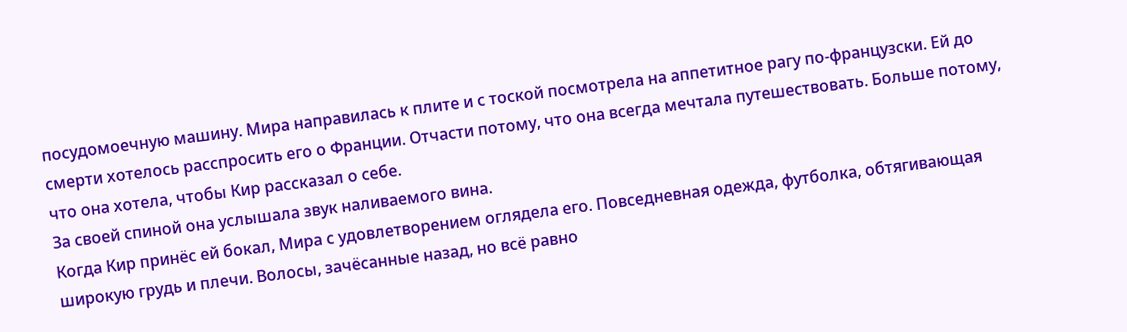посудомоечную машину. Мира направилась к плите и с тоской посмотрела на аппетитное рагу по-французски. Ей до смерти хотелось расспросить его о Франции. Отчасти потому, что она всегда мечтала путешествовать. Больше потому, что она хотела, чтобы Кир рассказал о себе.
За своей спиной она услышала звук наливаемого вина.
Когда Кир принёс ей бокал, Мира с удовлетворением оглядела его. Повседневная одежда, футболка, обтягивающая широкую грудь и плечи. Волосы, зачёсанные назад, но всё равно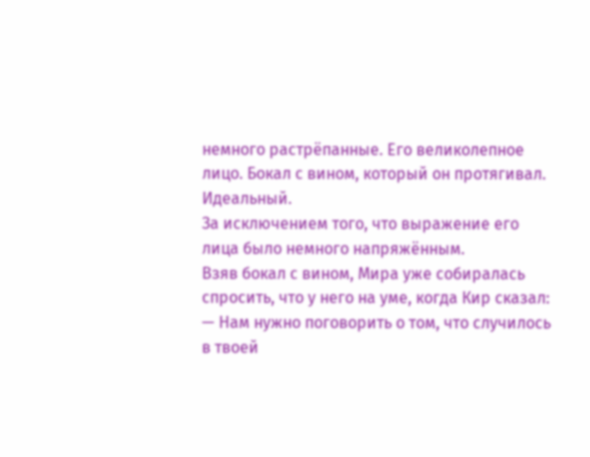немного растрёпанные. Его великолепное лицо. Бокал с вином, который он протягивал.
Идеальный.
За исключением того, что выражение его лица было немного напряжённым.
Взяв бокал с вином, Мира уже собиралась спросить, что у него на уме, когда Кир сказал:
— Нам нужно поговорить о том, что случилось в твоей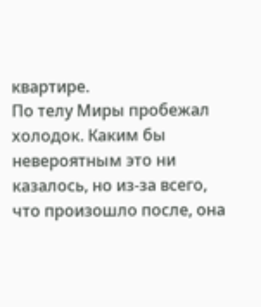квартире.
По телу Миры пробежал холодок. Каким бы невероятным это ни казалось, но из-за всего, что произошло после, она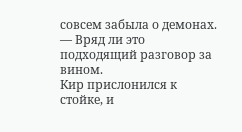совсем забыла о демонах.
— Вряд ли это подходящий разговор за вином.
Кир прислонился к стойке, и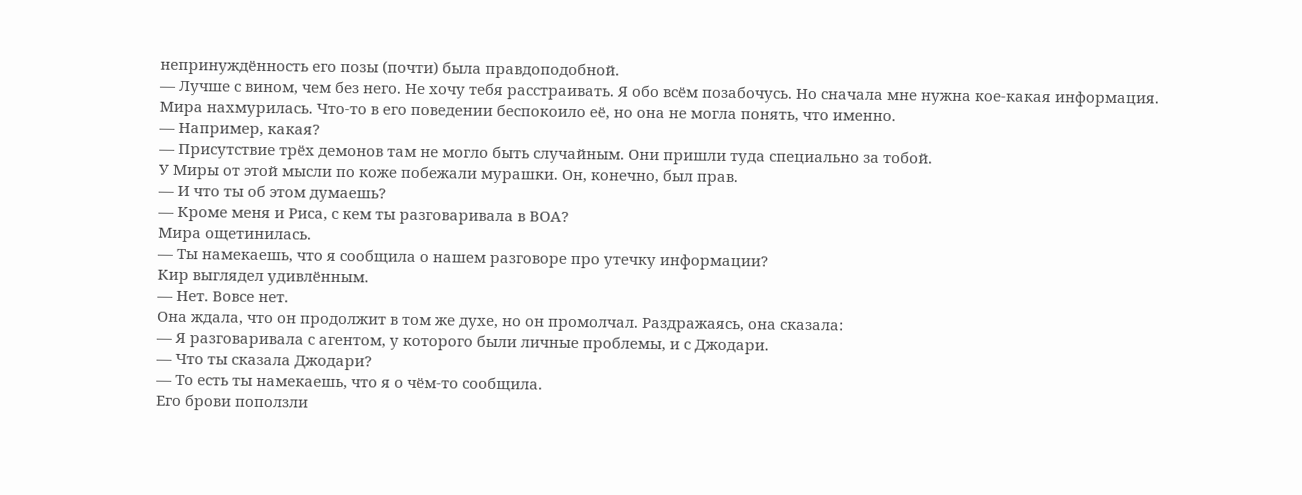непринуждённость его позы (почти) была правдоподобной.
— Лучше с вином, чем без него. Не хочу тебя расстраивать. Я обо всём позабочусь. Но сначала мне нужна кое-какая информация.
Мира нахмурилась. Что-то в его поведении беспокоило её, но она не могла понять, что именно.
— Например, какая?
— Присутствие трёх демонов там не могло быть случайным. Они пришли туда специально за тобой.
У Миры от этой мысли по коже побежали мурашки. Он, конечно, был прав.
— И что ты об этом думаешь?
— Кроме меня и Риса, с кем ты разговаривала в ВОА?
Мира ощетинилась.
— Ты намекаешь, что я сообщила о нашем разговоре про утечку информации?
Кир выглядел удивлённым.
— Нет. Вовсе нет.
Она ждала, что он продолжит в том же духе, но он промолчал. Раздражаясь, она сказала:
— Я разговаривала с агентом, у которого были личные проблемы, и с Джодари.
— Что ты сказала Джодари?
— То есть ты намекаешь, что я о чём-то сообщила.
Его брови поползли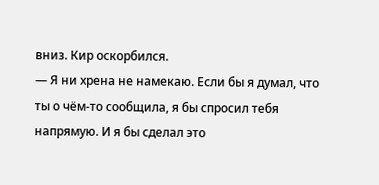вниз. Кир оскорбился.
— Я ни хрена не намекаю. Если бы я думал, что ты о чём-то сообщила, я бы спросил тебя напрямую. И я бы сделал это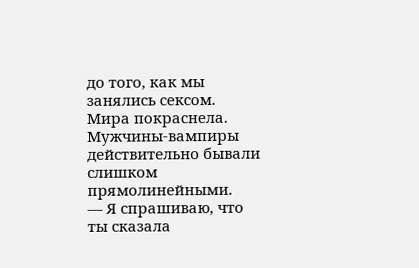до того, как мы занялись сексом.
Мира покраснела. Мужчины-вампиры действительно бывали слишком прямолинейными.
— Я спрашиваю, что ты сказала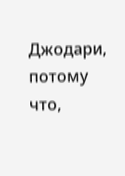Джодари, потому что,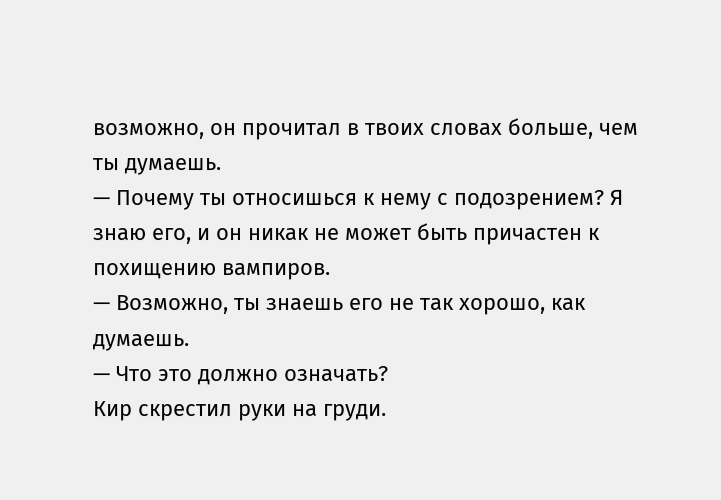возможно, он прочитал в твоих словах больше, чем ты думаешь.
— Почему ты относишься к нему с подозрением? Я знаю его, и он никак не может быть причастен к похищению вампиров.
— Возможно, ты знаешь его не так хорошо, как думаешь.
— Что это должно означать?
Кир скрестил руки на груди.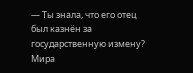— Ты знала, что его отец был казнён за государственную измену?
Мира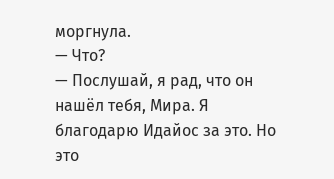моргнула.
— Что?
— Послушай, я рад, что он нашёл тебя, Мира. Я благодарю Идайос за это. Но это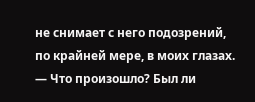не снимает с него подозрений, по крайней мере, в моих глазах.
— Что произошло? Был ли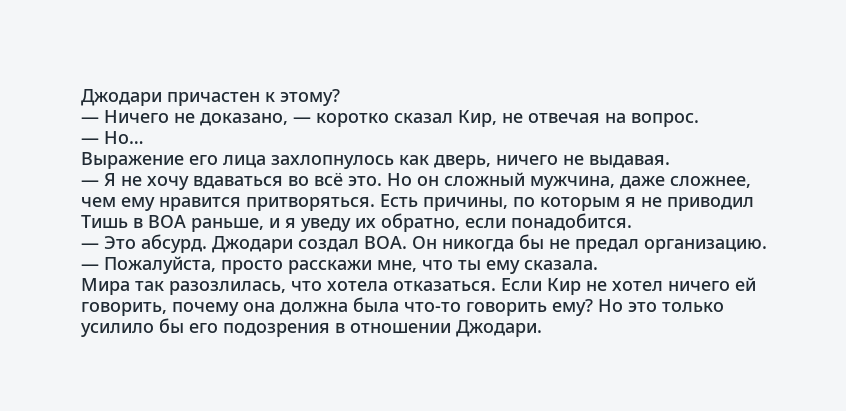Джодари причастен к этому?
— Ничего не доказано, — коротко сказал Кир, не отвечая на вопрос.
— Но…
Выражение его лица захлопнулось как дверь, ничего не выдавая.
— Я не хочу вдаваться во всё это. Но он сложный мужчина, даже сложнее, чем ему нравится притворяться. Есть причины, по которым я не приводил Тишь в ВОА раньше, и я уведу их обратно, если понадобится.
— Это абсурд. Джодари создал ВОА. Он никогда бы не предал организацию.
— Пожалуйста, просто расскажи мне, что ты ему сказала.
Мира так разозлилась, что хотела отказаться. Если Кир не хотел ничего ей говорить, почему она должна была что-то говорить ему? Но это только усилило бы его подозрения в отношении Джодари.